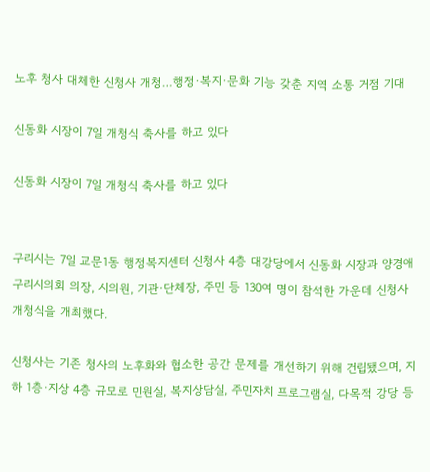노후 청사 대체한 신청사 개청…행정·복지·문화 기능 갖춘 지역 소통 거점 기대

신동화 시장이 7일 개청식 축사를 하고 있다

신동화 시장이 7일 개청식 축사를 하고 있다


구리시는 7일 교문1동 행정복지센터 신청사 4층 대강당에서 신동화 시장과 양경애 구리시의회 의장, 시의원, 기관·단체장, 주민 등 130여 명이 참석한 가운데 신청사 개청식을 개최했다.

신청사는 기존 청사의 노후화와 협소한 공간 문제를 개선하기 위해 건립됐으며, 지하 1층·지상 4층 규모로 민원실, 복지상담실, 주민자치 프로그램실, 다목적 강당 등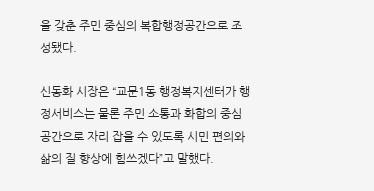을 갖춘 주민 중심의 복합행정공간으로 조성됐다.

신동화 시장은 “교문1동 행정복지센터가 행정서비스는 물론 주민 소통과 화합의 중심 공간으로 자리 잡을 수 있도록 시민 편의와 삶의 질 향상에 힘쓰겠다”고 말했다.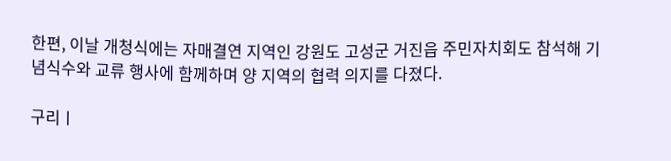한편, 이날 개청식에는 자매결연 지역인 강원도 고성군 거진읍 주민자치회도 참석해 기념식수와 교류 행사에 함께하며 양 지역의 협력 의지를 다졌다.

구리ㅣ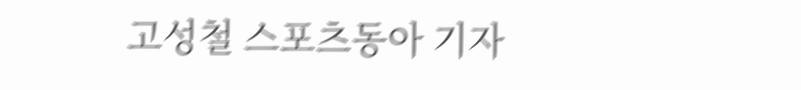고성철 스포츠동아 기자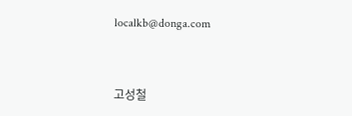localkb@donga.com



고성철